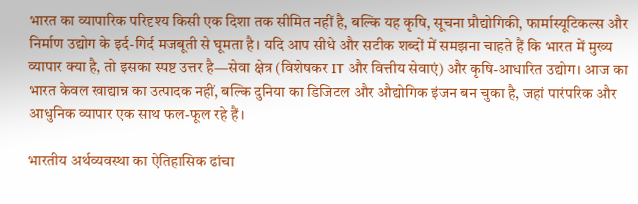भारत का व्यापारिक परिदृश्य किसी एक दिशा तक सीमित नहीं है, बल्कि यह कृषि, सूचना प्रौद्योगिकी, फार्मास्यूटिकल्स और निर्माण उद्योग के इर्द-गिर्द मजबूती से घूमता है। यदि आप सीधे और सटीक शब्दों में समझना चाहते हैं कि भारत में मुख्य व्यापार क्या है, तो इसका स्पष्ट उत्तर है—सेवा क्षेत्र (विशेषकर IT और वित्तीय सेवाएं) और कृषि-आधारित उद्योग। आज का भारत केवल खाद्यान्न का उत्पादक नहीं, बल्कि दुनिया का डिजिटल और औद्योगिक इंजन बन चुका है, जहां पारंपरिक और आधुनिक व्यापार एक साथ फल-फूल रहे हैं।

भारतीय अर्थव्यवस्था का ऐतिहासिक ढांचा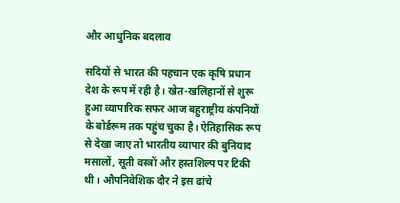और आधुनिक बदलाव

सदियों से भारत की पहचान एक कृषि प्रधान देश के रूप में रही है। खेत-खलिहानों से शुरू हुआ व्यापारिक सफर आज बहुराष्ट्रीय कंपनियों के बोर्डरूम तक पहुंच चुका है। ऐतिहासिक रूप से देखा जाए तो भारतीय व्यापार की बुनियाद मसालों, सूती वस्त्रों और हस्तशिल्प पर टिकी थी। औपनिवेशिक दौर ने इस ढांचे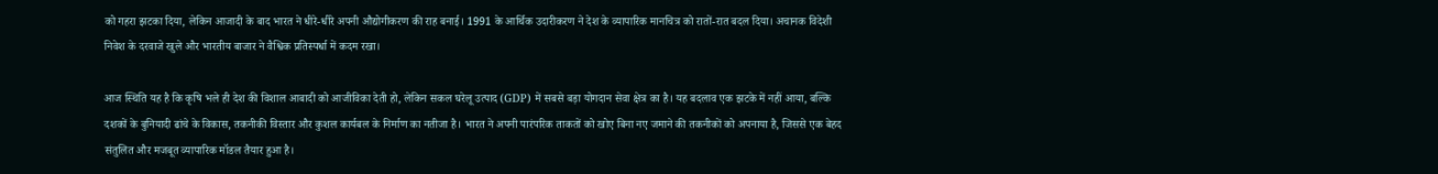को गहरा झटका दिया, लेकिन आजादी के बाद भारत ने धीरे-धीरे अपनी औद्योगीकरण की राह बनाई। 1991 के आर्थिक उदारीकरण ने देश के व्यापारिक मानचित्र को रातों-रात बदल दिया। अचानक विदेशी निवेश के दरवाजे खुले और भारतीय बाजार ने वैश्विक प्रतिस्पर्धा में कदम रखा।

आज स्थिति यह है कि कृषि भले ही देश की विशाल आबादी को आजीविका देती हो, लेकिन सकल घरेलू उत्पाद (GDP) में सबसे बड़ा योगदान सेवा क्षेत्र का है। यह बदलाव एक झटके में नहीं आया, बल्कि दशकों के बुनियादी ढांचे के विकास, तकनीकी विस्तार और कुशल कार्यबल के निर्माण का नतीजा है। भारत ने अपनी पारंपरिक ताकतों को खोए बिना नए जमाने की तकनीकों को अपनाया है, जिससे एक बेहद संतुलित और मजबूत व्यापारिक मॉडल तैयार हुआ है।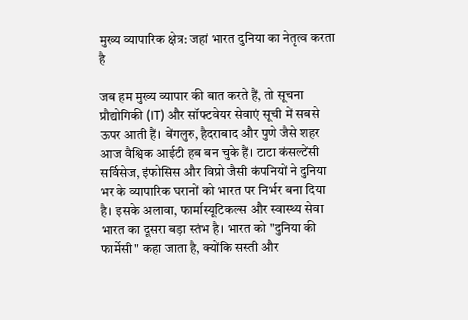मुख्य व्यापारिक क्षेत्र: जहां भारत दुनिया का नेतृत्व करता है

जब हम मुख्य व्यापार की बात करते हैं, तो सूचना प्रौद्योगिकी (IT) और सॉफ्टवेयर सेवाएं सूची में सबसे ऊपर आती हैं। बेंगलुरु, हैदराबाद और पुणे जैसे शहर आज वैश्विक आईटी हब बन चुके हैं। टाटा कंसल्टेंसी सर्विसेज, इंफोसिस और विप्रो जैसी कंपनियों ने दुनिया भर के व्यापारिक घरानों को भारत पर निर्भर बना दिया है। इसके अलावा, फार्मास्यूटिकल्स और स्वास्थ्य सेवा भारत का दूसरा बड़ा स्तंभ है। भारत को "दुनिया की फार्मेसी" कहा जाता है, क्योंकि सस्ती और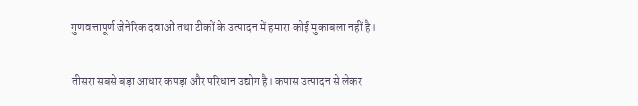गुणवत्तापूर्ण जेनेरिक दवाओं तथा टीकों के उत्पादन में हमारा कोई मुकाबला नहीं है।

तीसरा सबसे बड़ा आधार कपड़ा और परिधान उद्योग है। कपास उत्पादन से लेकर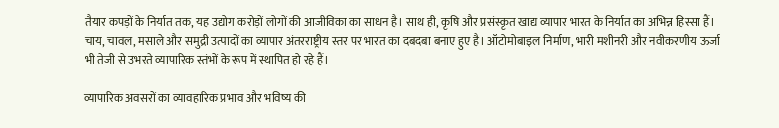तैयार कपड़ों के निर्यात तक, यह उद्योग करोड़ों लोगों की आजीविका का साधन है। साथ ही, कृषि और प्रसंस्कृत खाद्य व्यापार भारत के निर्यात का अभिन्न हिस्सा हैं। चाय, चावल, मसाले और समुद्री उत्पादों का व्यापार अंतरराष्ट्रीय स्तर पर भारत का दबदबा बनाए हुए है। ऑटोमोबाइल निर्माण, भारी मशीनरी और नवीकरणीय ऊर्जा भी तेजी से उभरते व्यापारिक स्तंभों के रूप में स्थापित हो रहे हैं।

व्यापारिक अवसरों का व्यावहारिक प्रभाव और भविष्य की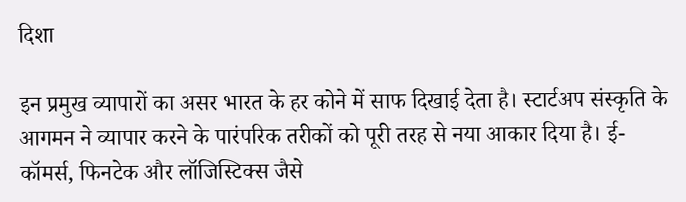दिशा

इन प्रमुख व्यापारों का असर भारत के हर कोने में साफ दिखाई देता है। स्टार्टअप संस्कृति के आगमन ने व्यापार करने के पारंपरिक तरीकों को पूरी तरह से नया आकार दिया है। ई-कॉमर्स, फिनटेक और लॉजिस्टिक्स जैसे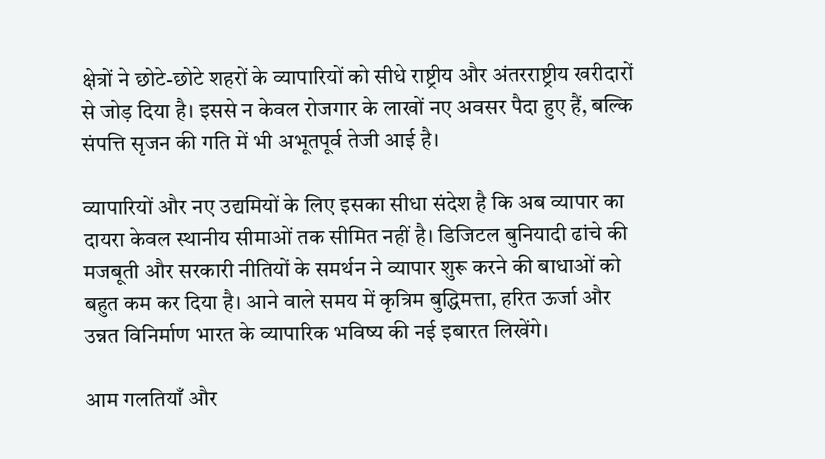क्षेत्रों ने छोटे-छोटे शहरों के व्यापारियों को सीधे राष्ट्रीय और अंतरराष्ट्रीय खरीदारों से जोड़ दिया है। इससे न केवल रोजगार के लाखों नए अवसर पैदा हुए हैं, बल्कि संपत्ति सृजन की गति में भी अभूतपूर्व तेजी आई है।

व्यापारियों और नए उद्यमियों के लिए इसका सीधा संदेश है कि अब व्यापार का दायरा केवल स्थानीय सीमाओं तक सीमित नहीं है। डिजिटल बुनियादी ढांचे की मजबूती और सरकारी नीतियों के समर्थन ने व्यापार शुरू करने की बाधाओं को बहुत कम कर दिया है। आने वाले समय में कृत्रिम बुद्धिमत्ता, हरित ऊर्जा और उन्नत विनिर्माण भारत के व्यापारिक भविष्य की नई इबारत लिखेंगे।

आम गलतियाँ और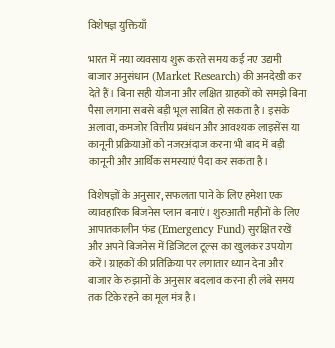विशेषज्ञ युक्तियाँ

भारत में नया व्यवसाय शुरू करते समय कई नए उद्यमी बाजार अनुसंधान (Market Research) की अनदेखी कर देते हैं। बिना सही योजना और लक्षित ग्राहकों को समझे बिना पैसा लगाना सबसे बड़ी भूल साबित हो सकता है। इसके अलावा, कमजोर वित्तीय प्रबंधन और आवश्यक लाइसेंस या कानूनी प्रक्रियाओं को नजरअंदाज करना भी बाद में बड़ी कानूनी और आर्थिक समस्याएं पैदा कर सकता है।

विशेषज्ञों के अनुसार, सफलता पाने के लिए हमेशा एक व्यावहारिक बिजनेस प्लान बनाएं। शुरुआती महीनों के लिए आपातकालीन फंड (Emergency Fund) सुरक्षित रखें और अपने बिजनेस में डिजिटल टूल्स का खुलकर उपयोग करें। ग्राहकों की प्रतिक्रिया पर लगातार ध्यान देना और बाजार के रुझानों के अनुसार बदलाव करना ही लंबे समय तक टिके रहने का मूल मंत्र है।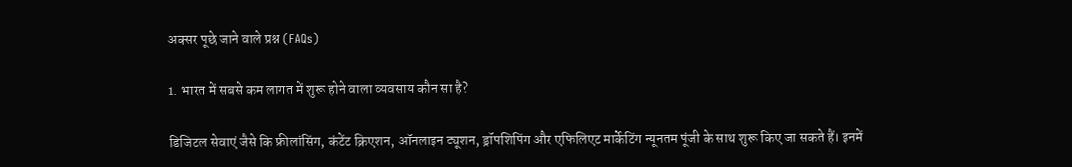अक्सर पूछे जाने वाले प्रश्न (FAQs)

1. भारत में सबसे कम लागत में शुरू होने वाला व्यवसाय कौन सा है?

डिजिटल सेवाएं जैसे कि फ्रीलांसिंग, कंटेंट क्रिएशन, ऑनलाइन ट्यूशन, ड्रॉपशिपिंग और एफिलिएट मार्केटिंग न्यूनतम पूंजी के साथ शुरू किए जा सकते हैं। इनमें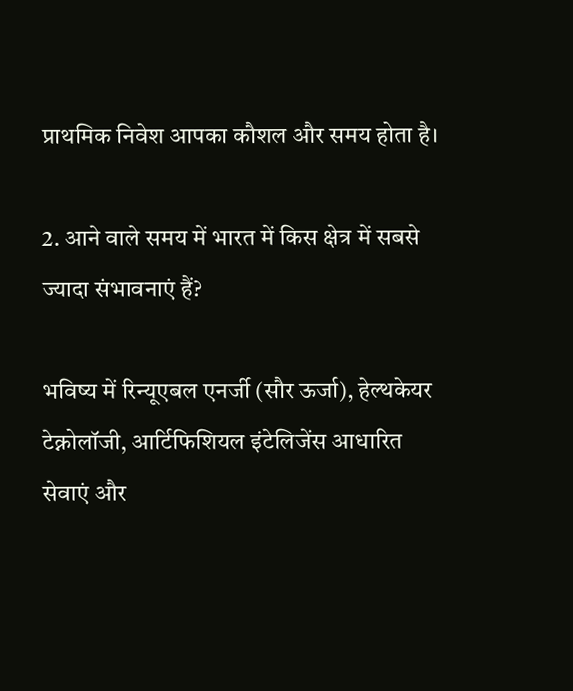प्राथमिक निवेश आपका कौशल और समय होता है।

2. आने वाले समय में भारत में किस क्षेत्र में सबसे ज्यादा संभावनाएं हैं?

भविष्य में रिन्यूएबल एनर्जी (सौर ऊर्जा), हेल्थकेयर टेक्नोलॉजी, आर्टिफिशियल इंटेलिजेंस आधारित सेवाएं और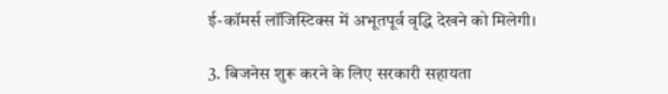ई-कॉमर्स लॉजिस्टिक्स में अभूतपूर्व वृद्धि देखने को मिलेगी।

3. बिजनेस शुरू करने के लिए सरकारी सहायता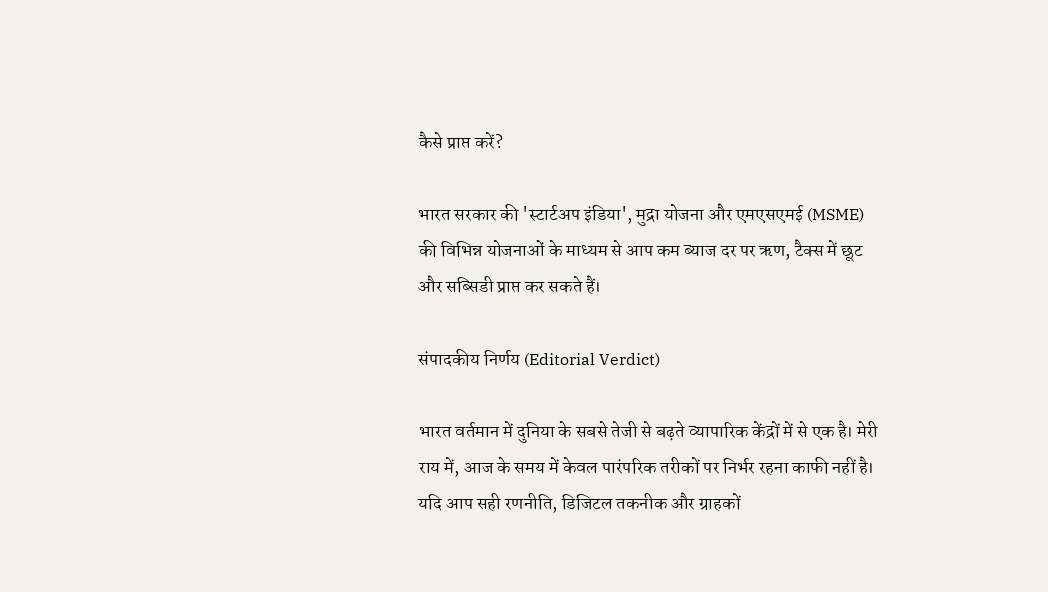कैसे प्राप्त करें?

भारत सरकार की 'स्टार्टअप इंडिया', मुद्रा योजना और एमएसएमई (MSME) की विभिन्न योजनाओं के माध्यम से आप कम ब्याज दर पर ऋण, टैक्स में छूट और सब्सिडी प्राप्त कर सकते हैं।

संपादकीय निर्णय (Editorial Verdict)

भारत वर्तमान में दुनिया के सबसे तेजी से बढ़ते व्यापारिक केंद्रों में से एक है। मेरी राय में, आज के समय में केवल पारंपरिक तरीकों पर निर्भर रहना काफी नहीं है। यदि आप सही रणनीति, डिजिटल तकनीक और ग्राहकों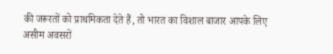की जरूरतों को प्राथमिकता देते हैं, तो भारत का विशाल बाजार आपके लिए असीम अवसरों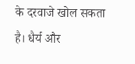के दरवाजे खोल सकता है। धैर्य और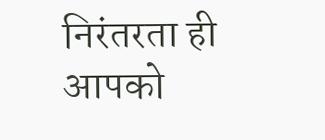निरंतरता ही आपको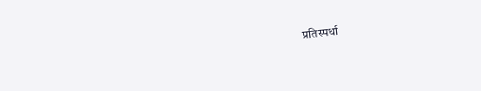प्रतिस्पर्धा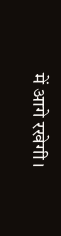में आगे रखेगी।